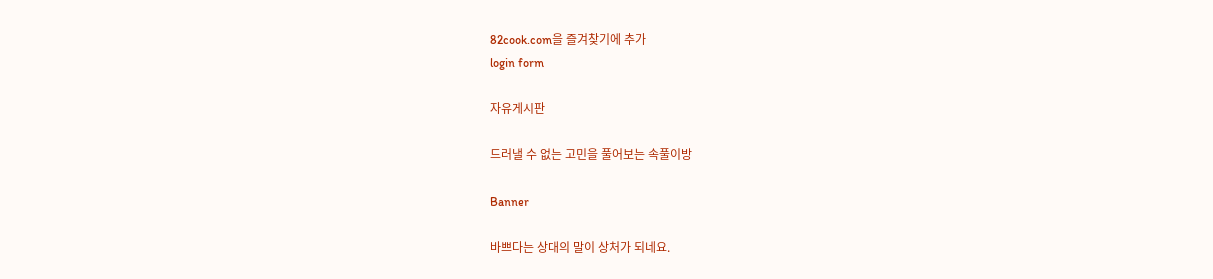82cook.com을 즐겨찾기에 추가
login form

자유게시판

드러낼 수 없는 고민을 풀어보는 속풀이방

Banner

바쁘다는 상대의 말이 상처가 되네요.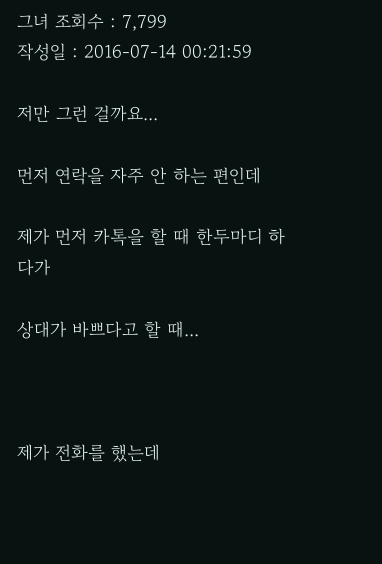그녀 조회수 : 7,799
작성일 : 2016-07-14 00:21:59

저만 그런 걸까요...

먼저 연락을 자주 안 하는 편인데

제가 먼저 카톡을 할 때 한두마디 하다가

상대가 바쁘다고 할 때...



제가 전화를 했는데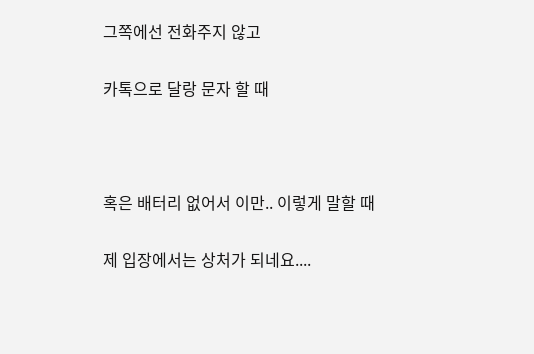그쪽에선 전화주지 않고

카톡으로 달랑 문자 할 때



혹은 배터리 없어서 이만.. 이렇게 말할 때

제 입장에서는 상처가 되네요....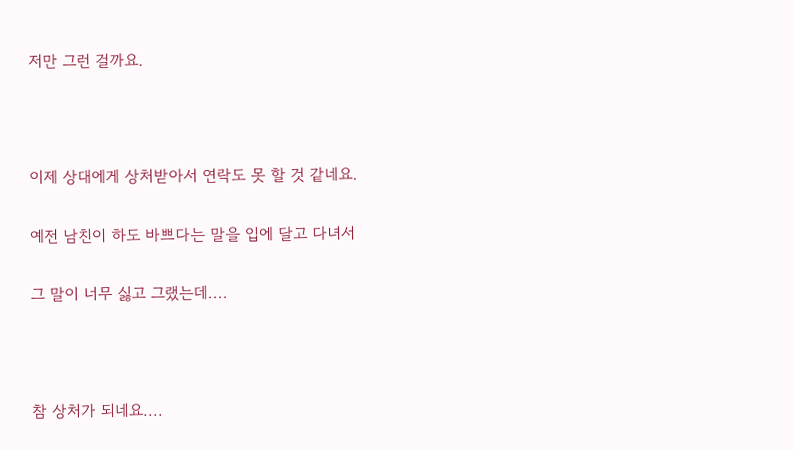저만 그런 걸까요.



이제 상대에게 상처받아서 연락도 못 할 것 같네요.

예전 남친이 하도 바쁘다는 말을 입에 달고 다녀서

그 말이 너무 싫고 그랬는데....



참 상처가 되네요....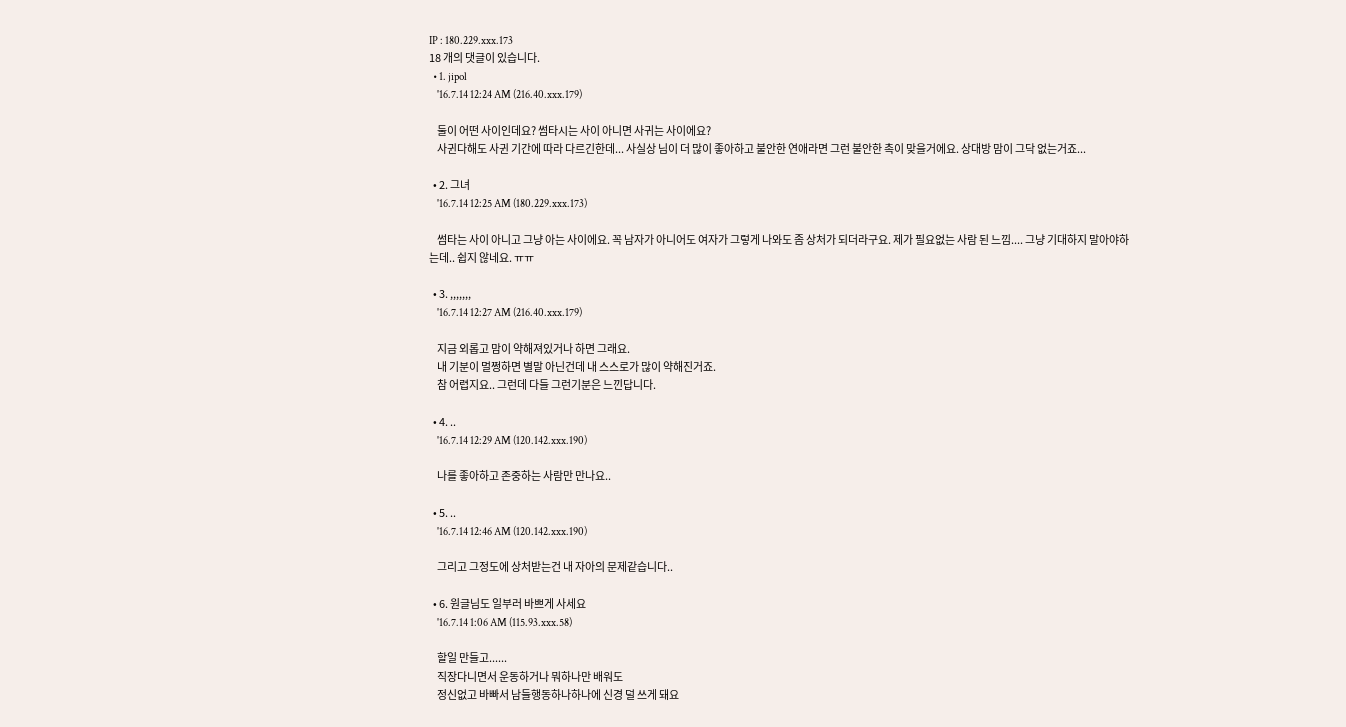IP : 180.229.xxx.173
18 개의 댓글이 있습니다.
  • 1. jipol
    '16.7.14 12:24 AM (216.40.xxx.179)

    둘이 어떤 사이인데요? 썸타시는 사이 아니면 사귀는 사이에요?
    사귄다해도 사귄 기간에 따라 다르긴한데... 사실상 님이 더 많이 좋아하고 불안한 연애라면 그런 불안한 촉이 맞을거에요. 상대방 맘이 그닥 없는거죠...

  • 2. 그녀
    '16.7.14 12:25 AM (180.229.xxx.173)

    썸타는 사이 아니고 그냥 아는 사이에요. 꼭 남자가 아니어도 여자가 그렇게 나와도 좀 상처가 되더라구요. 제가 필요없는 사람 된 느낌.... 그냥 기대하지 말아야하는데.. 쉽지 않네요. ㅠㅠ

  • 3. ,,,,,,,
    '16.7.14 12:27 AM (216.40.xxx.179)

    지금 외롭고 맘이 약해져있거나 하면 그래요.
    내 기분이 멀쩡하면 별말 아닌건데 내 스스로가 많이 약해진거죠.
    참 어렵지요.. 그런데 다들 그런기분은 느낀답니다.

  • 4. ..
    '16.7.14 12:29 AM (120.142.xxx.190)

    나를 좋아하고 존중하는 사람만 만나요..

  • 5. ..
    '16.7.14 12:46 AM (120.142.xxx.190)

    그리고 그정도에 상처받는건 내 자아의 문제같습니다..

  • 6. 원글님도 일부러 바쁘게 사세요
    '16.7.14 1:06 AM (115.93.xxx.58)

    할일 만들고......
    직장다니면서 운동하거나 뭐하나만 배워도
    정신없고 바빠서 남들행동하나하나에 신경 덜 쓰게 돼요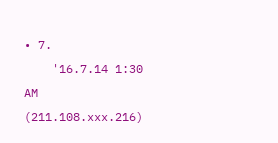• 7.
    '16.7.14 1:30 AM (211.108.xxx.216)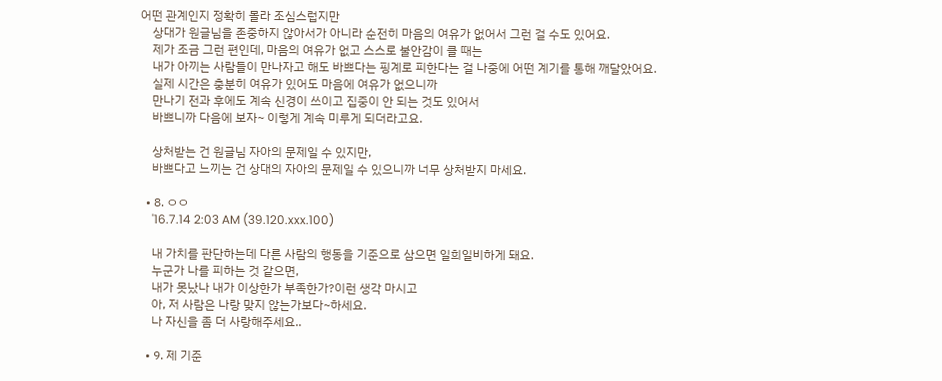어떤 관계인지 정확히 몰라 조심스럽지만
    상대가 원글님을 존중하지 않아서가 아니라 순전히 마음의 여유가 없어서 그런 걸 수도 있어요.
    제가 조금 그런 편인데, 마음의 여유가 없고 스스로 불안감이 클 때는
    내가 아끼는 사람들이 만나자고 해도 바쁘다는 핑계로 피한다는 걸 나중에 어떤 계기를 통해 깨달았어요.
    실제 시간은 충분히 여유가 있어도 마음에 여유가 없으니까
    만나기 전과 후에도 계속 신경이 쓰이고 집중이 안 되는 것도 있어서
    바쁘니까 다음에 보자~ 이렇게 계속 미루게 되더라고요.

    상처받는 건 원글님 자아의 문제일 수 있지만,
    바쁘다고 느끼는 건 상대의 자아의 문제일 수 있으니까 너무 상처받지 마세요.

  • 8. ㅇㅇ
    '16.7.14 2:03 AM (39.120.xxx.100)

    내 가치를 판단하는데 다른 사람의 행동을 기준으로 삼으면 일희일비하게 돼요.
    누군가 나를 피하는 것 같으면,
    내가 못났나 내가 이상한가 부족한가?이런 생각 마시고
    아, 저 사람은 나랑 맞지 않는가보다~하세요.
    나 자신을 좀 더 사랑해주세요..

  • 9. 제 기준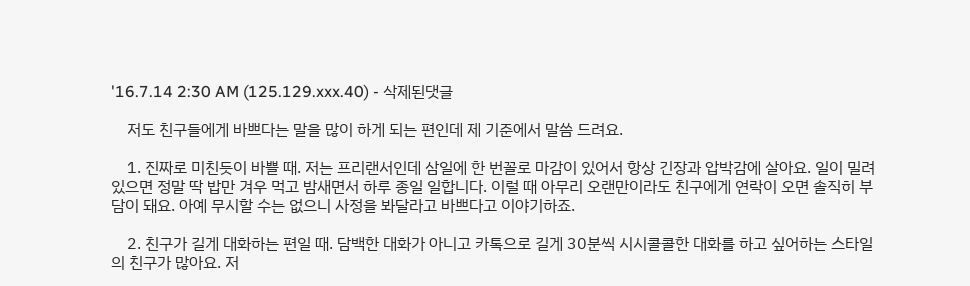'16.7.14 2:30 AM (125.129.xxx.40) - 삭제된댓글

    저도 친구들에게 바쁘다는 말을 많이 하게 되는 편인데 제 기준에서 말씀 드려요.

    1. 진짜로 미친듯이 바쁠 때. 저는 프리랜서인데 삼일에 한 번꼴로 마감이 있어서 항상 긴장과 압박감에 살아요. 일이 밀려 있으면 정말 딱 밥만 겨우 먹고 밤새면서 하루 종일 일합니다. 이럴 때 아무리 오랜만이라도 친구에게 연락이 오면 솔직히 부담이 돼요. 아예 무시할 수는 없으니 사정을 봐달라고 바쁘다고 이야기하죠.

    2. 친구가 길게 대화하는 편일 때. 담백한 대화가 아니고 카톡으로 길게 30분씩 시시콜콜한 대화를 하고 싶어하는 스타일의 친구가 많아요. 저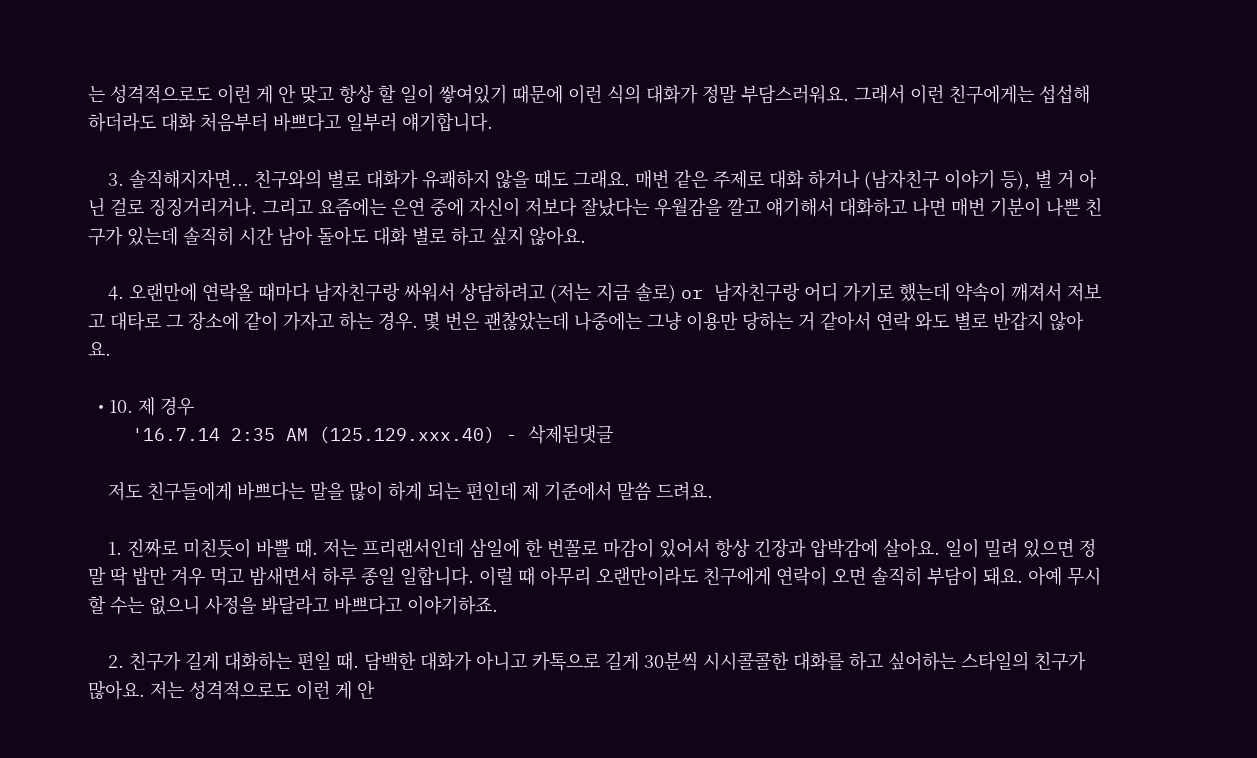는 성격적으로도 이런 게 안 맞고 항상 할 일이 쌓여있기 때문에 이런 식의 대화가 정말 부담스러워요. 그래서 이런 친구에게는 섭섭해 하더라도 대화 처음부터 바쁘다고 일부러 얘기합니다.

    3. 솔직해지자면... 친구와의 별로 대화가 유쾌하지 않을 때도 그래요. 매번 같은 주제로 대화 하거나 (남자친구 이야기 등), 별 거 아닌 걸로 징징거리거나. 그리고 요즘에는 은연 중에 자신이 저보다 잘났다는 우월감을 깔고 얘기해서 대화하고 나면 매번 기분이 나쁜 친구가 있는데 솔직히 시간 남아 돌아도 대화 별로 하고 싶지 않아요.

    4. 오랜만에 연락올 때마다 남자친구랑 싸워서 상담하려고 (저는 지금 솔로) or 남자친구랑 어디 가기로 했는데 약속이 깨져서 저보고 대타로 그 장소에 같이 가자고 하는 경우. 몇 번은 괜찮았는데 나중에는 그냥 이용만 당하는 거 같아서 연락 와도 별로 반갑지 않아요.

  • 10. 제 경우
    '16.7.14 2:35 AM (125.129.xxx.40) - 삭제된댓글

    저도 친구들에게 바쁘다는 말을 많이 하게 되는 편인데 제 기준에서 말씀 드려요.

    1. 진짜로 미친듯이 바쁠 때. 저는 프리랜서인데 삼일에 한 번꼴로 마감이 있어서 항상 긴장과 압박감에 살아요. 일이 밀려 있으면 정말 딱 밥만 겨우 먹고 밤새면서 하루 종일 일합니다. 이럴 때 아무리 오랜만이라도 친구에게 연락이 오면 솔직히 부담이 돼요. 아예 무시할 수는 없으니 사정을 봐달라고 바쁘다고 이야기하죠.

    2. 친구가 길게 대화하는 편일 때. 담백한 대화가 아니고 카톡으로 길게 30분씩 시시콜콜한 대화를 하고 싶어하는 스타일의 친구가 많아요. 저는 성격적으로도 이런 게 안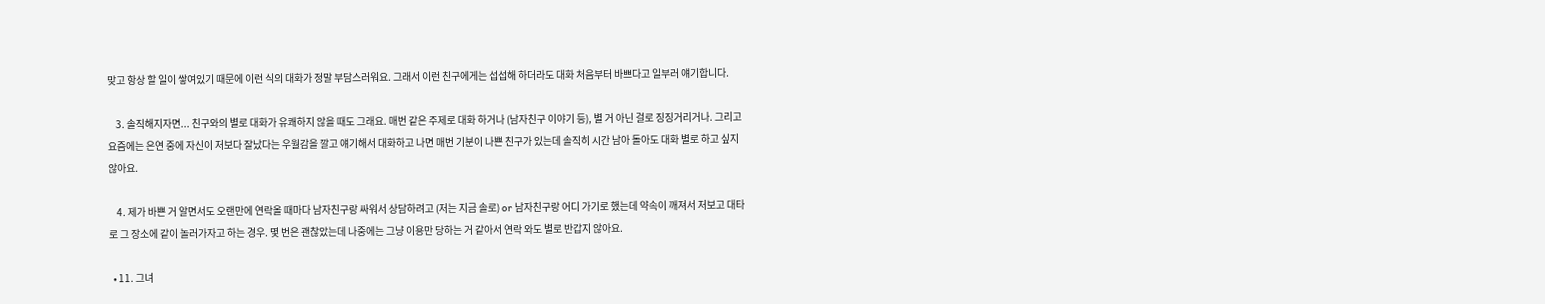맞고 항상 할 일이 쌓여있기 때문에 이런 식의 대화가 정말 부담스러워요. 그래서 이런 친구에게는 섭섭해 하더라도 대화 처음부터 바쁘다고 일부러 얘기합니다.

    3. 솔직해지자면... 친구와의 별로 대화가 유쾌하지 않을 때도 그래요. 매번 같은 주제로 대화 하거나 (남자친구 이야기 등), 별 거 아닌 걸로 징징거리거나. 그리고 요즘에는 은연 중에 자신이 저보다 잘났다는 우월감을 깔고 얘기해서 대화하고 나면 매번 기분이 나쁜 친구가 있는데 솔직히 시간 남아 돌아도 대화 별로 하고 싶지 않아요.

    4. 제가 바쁜 거 알면서도 오랜만에 연락올 때마다 남자친구랑 싸워서 상담하려고 (저는 지금 솔로) or 남자친구랑 어디 가기로 했는데 약속이 깨져서 저보고 대타로 그 장소에 같이 놀러가자고 하는 경우. 몇 번은 괜찮았는데 나중에는 그냥 이용만 당하는 거 같아서 연락 와도 별로 반갑지 않아요.

  • 11. 그녀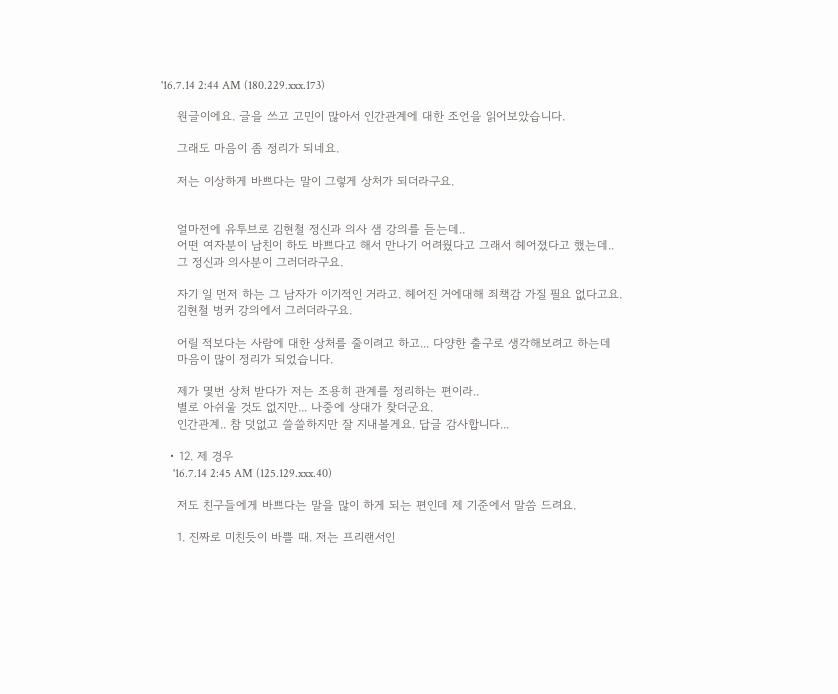'16.7.14 2:44 AM (180.229.xxx.173)

    원글이에요. 글을 쓰고 고민이 많아서 인간관계에 대한 조언을 읽어보았습니다.

    그래도 마음이 좀 정리가 되네요.

    저는 이상하게 바쁘다는 말이 그렇게 상처가 되더라구요.


    얼마전에 유투브로 김현철 정신과 의사 샘 강의를 듣는데..
    어떤 여자분이 남친이 하도 바쁘다고 해서 만나기 어려웠다고 그래서 헤어졌다고 했는데..
    그 정신과 의사분이 그러더라구요.

    자기 일 먼저 하는 그 남자가 이기적인 거라고. 헤어진 거에대해 죄책감 가질 필요 없다고요.
    김현철 벙커 강의에서 그러더라구요.

    어릴 적보다는 사람에 대한 상처를 줄이려고 하고... 다양한 출구로 생각해보려고 하는데
    마음이 많이 정리가 되었습니다.

    제가 몇번 상처 받다가 저는 조용히 관계를 정리하는 편이라..
    별로 아쉬울 것도 없지만... 나중에 상대가 찾더군요.
    인간관계.. 참 덧없고 쓸쓸하지만 잘 지내볼게요. 답글 감사합니다...

  • 12. 제 경우
    '16.7.14 2:45 AM (125.129.xxx.40)

    저도 친구들에게 바쁘다는 말을 많이 하게 되는 편인데 제 기준에서 말씀 드려요.

    1. 진짜로 미친듯이 바쁠 때. 저는 프리랜서인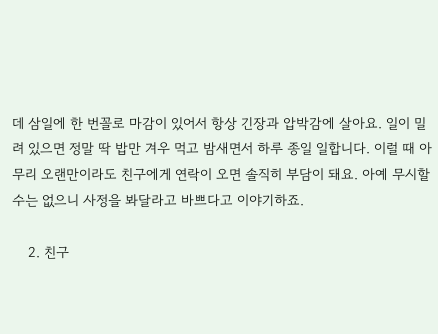데 삼일에 한 번꼴로 마감이 있어서 항상 긴장과 압박감에 살아요. 일이 밀려 있으면 정말 딱 밥만 겨우 먹고 밤새면서 하루 종일 일합니다. 이럴 때 아무리 오랜만이라도 친구에게 연락이 오면 솔직히 부담이 돼요. 아예 무시할 수는 없으니 사정을 봐달라고 바쁘다고 이야기하죠.

    2. 친구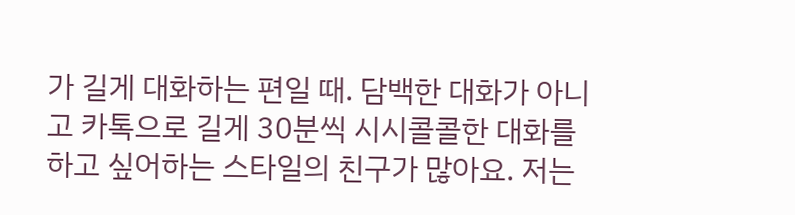가 길게 대화하는 편일 때. 담백한 대화가 아니고 카톡으로 길게 30분씩 시시콜콜한 대화를 하고 싶어하는 스타일의 친구가 많아요. 저는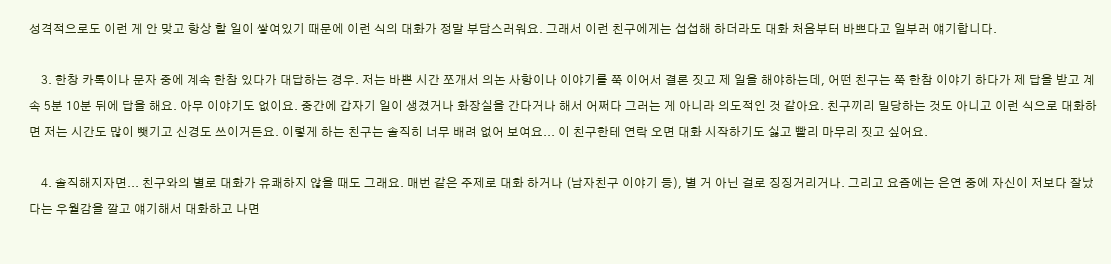성격적으로도 이런 게 안 맞고 항상 할 일이 쌓여있기 때문에 이런 식의 대화가 정말 부담스러워요. 그래서 이런 친구에게는 섭섭해 하더라도 대화 처음부터 바쁘다고 일부러 얘기합니다.

    3. 한창 카톡이나 문자 중에 계속 한참 있다가 대답하는 경우. 저는 바쁜 시간 쪼개서 의논 사항이나 이야기를 쭉 이어서 결론 짓고 제 일을 해야하는데, 어떤 친구는 쭉 한참 이야기 하다가 제 답을 받고 계속 5분 10분 뒤에 답을 해요. 아무 이야기도 없이요. 중간에 갑자기 일이 생겼거나 화장실을 간다거나 해서 어쩌다 그러는 게 아니라 의도적인 것 같아요. 친구끼리 밀당하는 것도 아니고 이런 식으로 대화하면 저는 시간도 많이 뺏기고 신경도 쓰이거든요. 이렇게 하는 친구는 솔직히 너무 배려 없어 보여요... 이 친구한테 연락 오면 대화 시작하기도 싫고 빨리 마무리 짓고 싶어요.

    4. 솔직해지자면... 친구와의 별로 대화가 유쾌하지 않을 때도 그래요. 매번 같은 주제로 대화 하거나 (남자친구 이야기 등), 별 거 아닌 걸로 징징거리거나. 그리고 요즘에는 은연 중에 자신이 저보다 잘났다는 우월감을 깔고 얘기해서 대화하고 나면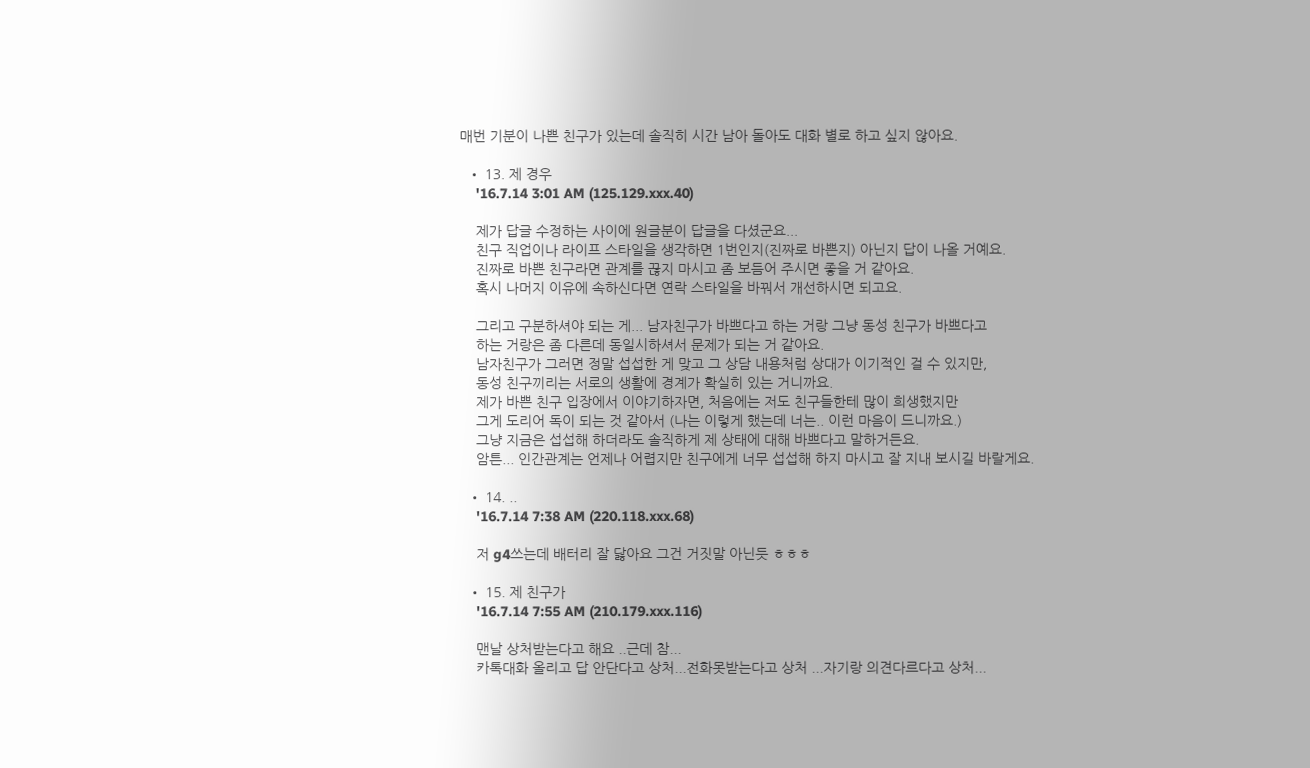매번 기분이 나쁜 친구가 있는데 솔직히 시간 남아 돌아도 대화 별로 하고 싶지 않아요.

  • 13. 제 경우
    '16.7.14 3:01 AM (125.129.xxx.40)

    제가 답글 수정하는 사이에 원글분이 답글을 다셨군요...
    친구 직업이나 라이프 스타일을 생각하면 1번인지(진짜로 바쁜지) 아닌지 답이 나올 거예요.
    진짜로 바쁜 친구라면 관계를 끊지 마시고 좀 보듬어 주시면 좋을 거 같아요.
    혹시 나머지 이유에 속하신다면 연락 스타일을 바꿔서 개선하시면 되고요.

    그리고 구분하셔야 되는 게... 남자친구가 바쁘다고 하는 거랑 그냥 동성 친구가 바쁘다고
    하는 거랑은 좀 다른데 동일시하셔서 문제가 되는 거 같아요.
    남자친구가 그러면 정말 섭섭한 게 맞고 그 상담 내용처럼 상대가 이기적인 걸 수 있지만,
    동성 친구끼리는 서로의 생활에 경계가 확실히 있는 거니까요.
    제가 바쁜 친구 입장에서 이야기하자면, 처음에는 저도 친구들한테 많이 희생했지만
    그게 도리어 독이 되는 것 같아서 (나는 이렇게 했는데 너는.. 이런 마음이 드니까요.)
    그냥 지금은 섭섭해 하더라도 솔직하게 제 상태에 대해 바쁘다고 말하거든요.
    암튼... 인간관계는 언제나 어렵지만 친구에게 너무 섭섭해 하지 마시고 잘 지내 보시길 바랄게요.

  • 14. ..
    '16.7.14 7:38 AM (220.118.xxx.68)

    저 g4쓰는데 배터리 잘 닳아요 그건 거짓말 아닌듯 ㅎㅎㅎ

  • 15. 제 친구가
    '16.7.14 7:55 AM (210.179.xxx.116)

    맨날 상처받는다고 해요 ..근데 참...
    카톡대화 올리고 답 안단다고 상처...전화못받는다고 상처 ...자기랑 의견다르다고 상처...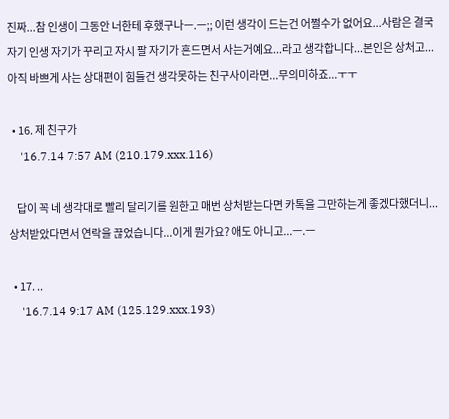진짜...참 인생이 그동안 너한테 후했구나ㅡ.ㅡ;; 이런 생각이 드는건 어쩔수가 없어요...사람은 결국 자기 인생 자기가 꾸리고 자시 팔 자기가 흔드면서 사는거예요...라고 생각합니다...본인은 상처고...아직 바쁘게 사는 상대편이 힘들건 생각못하는 친구사이라면...무의미하죠...ㅜㅜ

  • 16. 제 친구가
    '16.7.14 7:57 AM (210.179.xxx.116)

    답이 꼭 네 생각대로 빨리 달리기를 원한고 매번 상처받는다면 카톡을 그만하는게 좋겠다했더니...상처받았다면서 연락을 끊었습니다...이게 뭔가요? 애도 아니고...ㅡ.ㅡ

  • 17. ..
    '16.7.14 9:17 AM (125.129.xxx.193)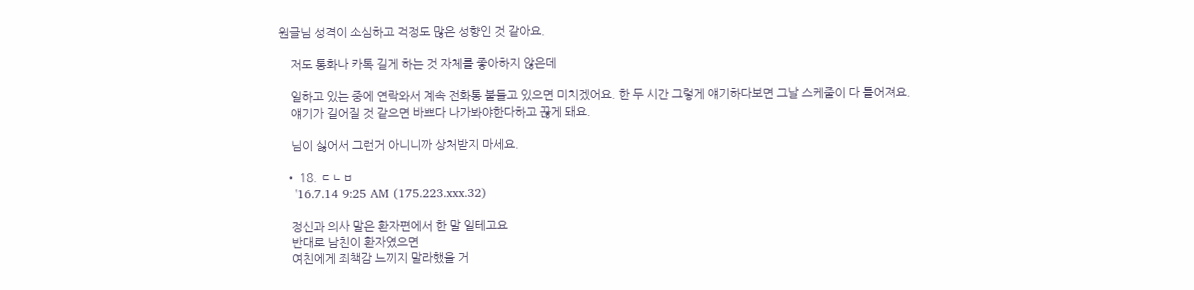원글님 성격이 소심하고 걱정도 많은 성향인 것 같아요.

    저도 통화나 카톡 길게 하는 것 자체를 좋아하지 않은데

    일하고 있는 중에 연락와서 계속 전화통 붙들고 있으면 미치겠어요. 한 두 시간 그렇게 얘기하다보면 그날 스케줄이 다 틀어져요.
    얘기가 길어질 것 같으면 바쁘다 나가봐야한다하고 끊게 돼요.

    님이 싫어서 그런거 아니니까 상처받지 마세요.

  • 18. ㄷㄴㅂ
    '16.7.14 9:25 AM (175.223.xxx.32)

    정신과 의사 말은 환자편에서 한 말 일테고요
    반대로 남친이 환자였으면
    여친에게 죄책감 느끼지 말라했을 거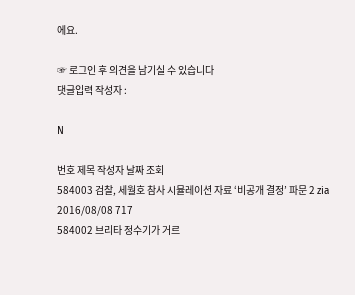에요.

☞ 로그인 후 의견을 남기실 수 있습니다
댓글입력 작성자 :

N

번호 제목 작성자 날짜 조회
584003 검찰, 세월호 참사 시뮬레이션 자료 ‘비공개 결정’ 파문 2 zia 2016/08/08 717
584002 브리타 정수기가 거르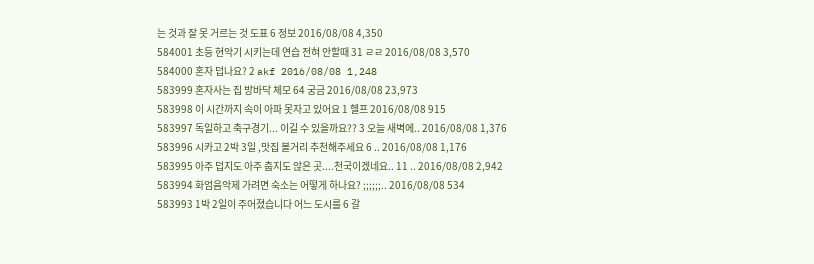는 것과 잘 못 거르는 것 도표 6 정보 2016/08/08 4,350
584001 초등 현악기 시키는데 연습 전혀 안할때 31 ㄹㄹ 2016/08/08 3,570
584000 혼자 덥나요? 2 akf 2016/08/08 1,248
583999 혼자사는 집 방바닥 체모 64 궁금 2016/08/08 23,973
583998 이 시간까지 속이 아파 못자고 있어요 1 헬프 2016/08/08 915
583997 독일하고 축구경기... 이길 수 있을까요?? 3 오늘 새벽에.. 2016/08/08 1,376
583996 시카고 2박 3일 ,맛집 볼거리 추천해주세요 6 .. 2016/08/08 1,176
583995 아주 덥지도 아주 춥지도 않은 곳....천국이겠네요.. 11 .. 2016/08/08 2,942
583994 화엄음악제 가려면 숙소는 어떻게 하나요? ;;;;;;.. 2016/08/08 534
583993 1박 2일이 주어졌습니다 어느 도시를 6 갈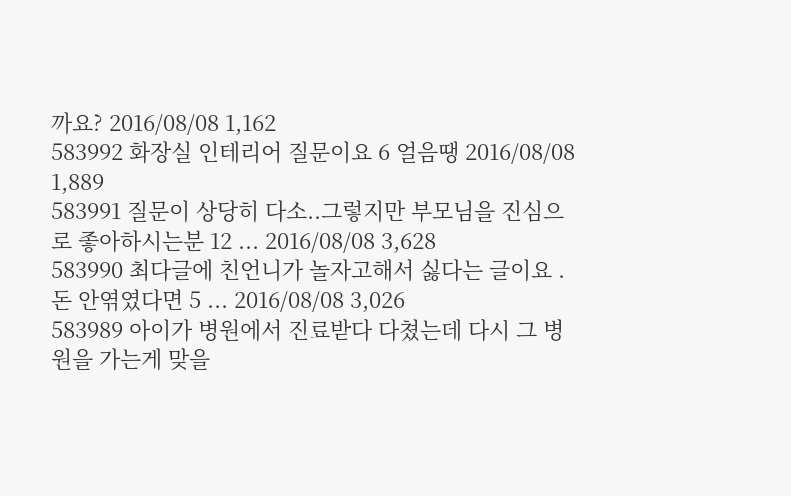까요? 2016/08/08 1,162
583992 화장실 인테리어 질문이요 6 얼음땡 2016/08/08 1,889
583991 질문이 상당히 다소..그렇지만 부모님을 진심으로 좋아하시는분 12 ... 2016/08/08 3,628
583990 최다글에 친언니가 놀자고해서 싫다는 글이요 . 돈 안엮였다면 5 ... 2016/08/08 3,026
583989 아이가 병원에서 진료받다 다쳤는데 다시 그 병원을 가는게 맞을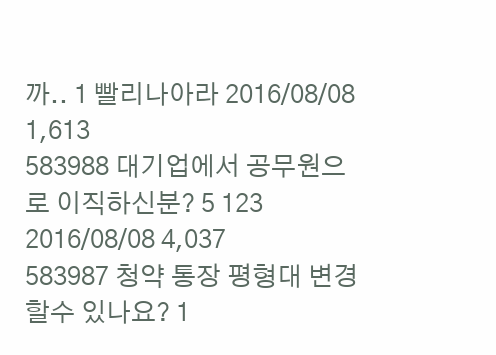까.. 1 빨리나아라 2016/08/08 1,613
583988 대기업에서 공무원으로 이직하신분? 5 123 2016/08/08 4,037
583987 청약 통장 평형대 변경할수 있나요? 1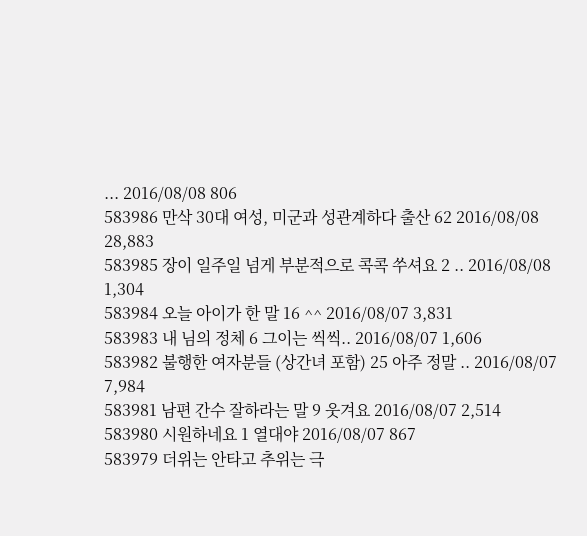... 2016/08/08 806
583986 만삭 30대 여성, 미군과 성관계하다 출산 62 2016/08/08 28,883
583985 장이 일주일 넘게 부분적으로 콕콕 쑤셔요 2 .. 2016/08/08 1,304
583984 오늘 아이가 한 말 16 ^^ 2016/08/07 3,831
583983 내 님의 정체 6 그이는 씩씩.. 2016/08/07 1,606
583982 불행한 여자분들 (상간녀 포함) 25 아주 정말 .. 2016/08/07 7,984
583981 남편 간수 잘하라는 말 9 웃겨요 2016/08/07 2,514
583980 시원하네요 1 열대야 2016/08/07 867
583979 더위는 안타고 추위는 극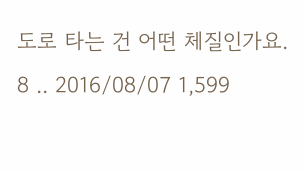도로 타는 건 어떤 체질인가요. 8 .. 2016/08/07 1,599